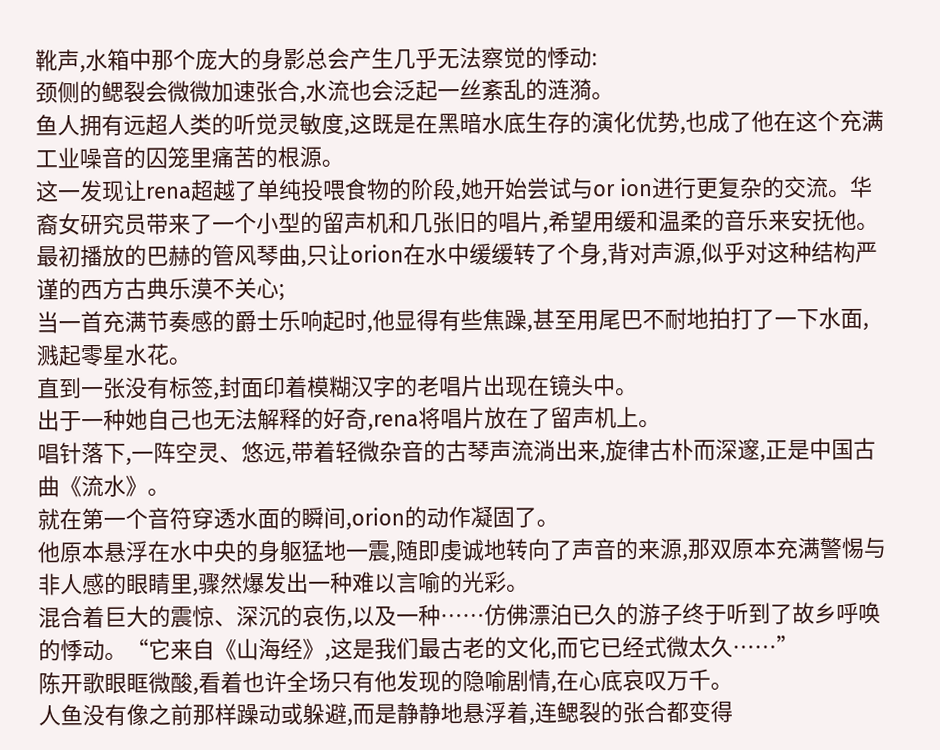靴声,水箱中那个庞大的身影总会产生几乎无法察觉的悸动:
颈侧的鳃裂会微微加速张合,水流也会泛起一丝紊乱的涟漪。
鱼人拥有远超人类的听觉灵敏度,这既是在黑暗水底生存的演化优势,也成了他在这个充满工业噪音的囚笼里痛苦的根源。
这一发现让rena超越了单纯投喂食物的阶段,她开始尝试与or ion进行更复杂的交流。华裔女研究员带来了一个小型的留声机和几张旧的唱片,希望用缓和温柔的音乐来安抚他。最初播放的巴赫的管风琴曲,只让orion在水中缓缓转了个身,背对声源,似乎对这种结构严谨的西方古典乐漠不关心;
当一首充满节奏感的爵士乐响起时,他显得有些焦躁,甚至用尾巴不耐地拍打了一下水面,溅起零星水花。
直到一张没有标签,封面印着模糊汉字的老唱片出现在镜头中。
出于一种她自己也无法解释的好奇,rena将唱片放在了留声机上。
唱针落下,一阵空灵、悠远,带着轻微杂音的古琴声流淌出来,旋律古朴而深邃,正是中国古曲《流水》。
就在第一个音符穿透水面的瞬间,orion的动作凝固了。
他原本悬浮在水中央的身躯猛地一震,随即虔诚地转向了声音的来源,那双原本充满警惕与非人感的眼睛里,骤然爆发出一种难以言喻的光彩。
混合着巨大的震惊、深沉的哀伤,以及一种……仿佛漂泊已久的游子终于听到了故乡呼唤的悸动。“它来自《山海经》,这是我们最古老的文化,而它已经式微太久……”
陈开歌眼眶微酸,看着也许全场只有他发现的隐喻剧情,在心底哀叹万千。
人鱼没有像之前那样躁动或躲避,而是静静地悬浮着,连鳃裂的张合都变得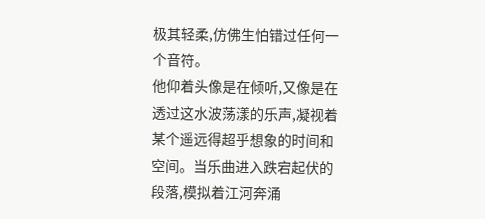极其轻柔,仿佛生怕错过任何一个音符。
他仰着头像是在倾听,又像是在透过这水波荡漾的乐声,凝视着某个遥远得超乎想象的时间和空间。当乐曲进入跌宕起伏的段落,模拟着江河奔涌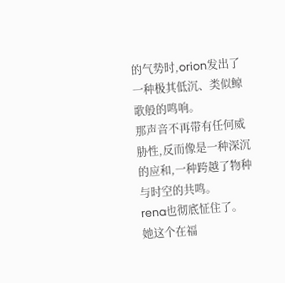的气势时,orion发出了一种极其低沉、类似鲸歌般的鸣响。
那声音不再带有任何威胁性,反而像是一种深沉的应和,一种跨越了物种与时空的共鸣。
rena也彻底怔住了。
她这个在福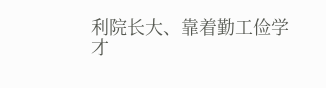利院长大、靠着勤工俭学才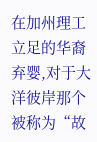在加州理工立足的华裔弃婴,对于大洋彼岸那个被称为“故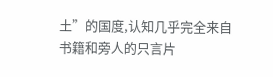土”的国度,认知几乎完全来自书籍和旁人的只言片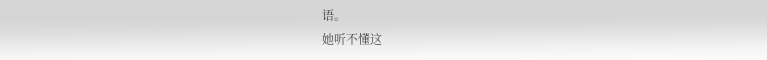语。
她听不懂这